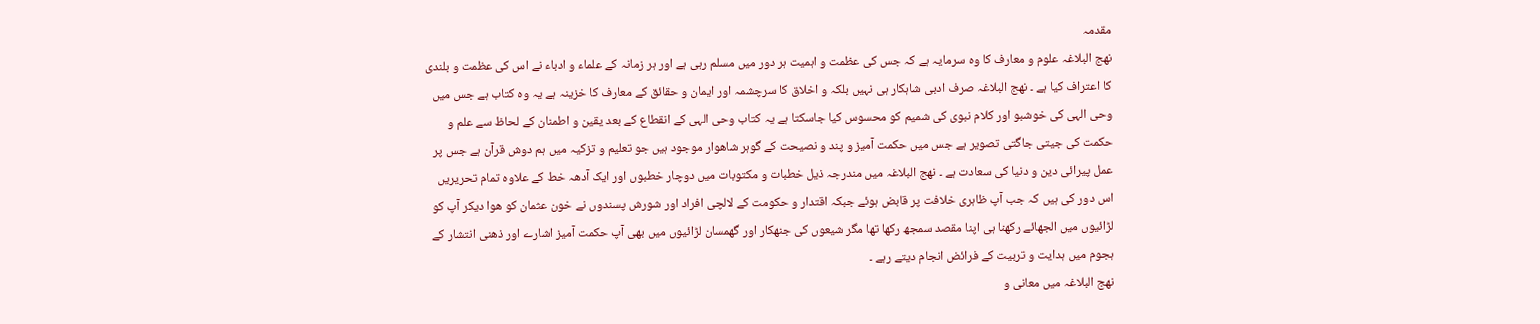مقدمہ
نھج البلاغہ علوم و معارف کا وہ سرمایہ ہے کہ جس کی عظمت و اہمیت ہر دور میں مسلم رہی ہے اور ہر زمانہ کے علماء و ادباء نے اس کی عظمت و بلندی کا اعتراف کیا ہے ۔ نھج البلاغہ صرف ادبی شاہکار ہی نہیں بلکہ و اخلاق کا سرچشمہ اور ایمان و حقائق کے معارف کا خزینہ ہے یہ وہ کتاب ہے جس میں وحی الہی کی خوشبو اور کلام نبوی کی شمیم کو محسوس کیا جاسکتا ہے یہ کتاب وحی الہی کے انقطاع کے بعد یقین و اطمنان کے لحاظ سے علم و حکمت کی جیتی جاگتی تصویر ہے جس میں حکمت آمیز و پند و نصیحت کے گوہر شاھوار موجود ہیں جو تعلیم و تزکیہ میں ہم دوش قرآن ہے جس پر عمل پیرائی دین و دنیا کی سعادت ہے ۔ نھج البلاغہ میں مندرجہ ذیل خطبات و مکتوبات میں دوچار خطبوں اور ایک آدھہ خط کے علاوہ تمام تحریریں اس دور کی ہیں کہ جب آپ ظاہری خلافت پر قابض ہوئے جبکہ اقتدار و حکومت کے لالچی افراد اور شورش پسندوں نے خون عثمان کو ھوا دیکر آپ کو لڑائیوں میں الجھائے رکھنا ہی اپنا مقصد سمجھ رکھا تھا مگر شیعوں کی جنھکار اور گھمسان لڑائیوں میں بھی آپ حکمت آمیز اشارے اور ذھنی انتشار کے ہجوم میں ہدایت و تربیت کے فرائض انجام دیتے رہے ۔
نھج البلاغہ میں معانی و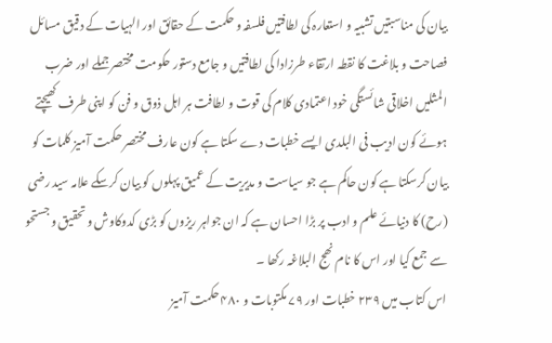بیان کی مناسبتیں تشبیہ و استعارہ کی لطافتیں فلسفہ و حکمت کے حقائق اور الہیات کے دقیق مسائل فصاحت و بلاغت کا نقطہ ارتقاء طرزادا کی لطافتیں و جامع دستور حکومت مختصر جملے اور ضرب المثلیں اخلاقی شائستگی خود اعتمادی کلام کی قوت و لطافت ہر اہل ذوق و فن کو اپنی طرف کھیچتے ہوئے کون ادیب فی البلدی ایسے خطبات دے سکتا ہے کون عارف مختصر حکمت آمیز کلمات کو بیان کرسکتا ہے کون حاکم ہے جو سیاست و مدیریت کے عمیق پہلوں کو بیان کرسکے علامہ سید رضی (رح) کا دنیائے علم و ادب پر بڑا احسان ہے کہ ان جواہر ریزوں کو بڑی کدوکاوش و تحقیق و جستحو سے جمع کیا اور اس کا نام نھج البلاغہ رکھا ۔
اس کتاب میں ۲۳۹ خطبات اور ۷۹ مکتوبات و ۴۸٠ حکمت آمیز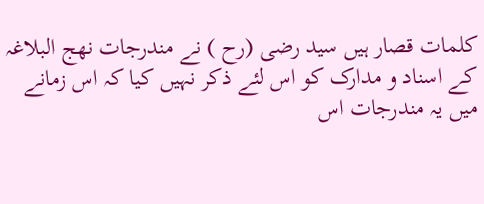کلمات قصار ہیں سید رضی (رح ) نے مندرجات نھج البلاغہ کے اسناد و مدارک کو اس لئے ذکر نہیں کیا کہ اس زمانے میں یہ مندرجات اس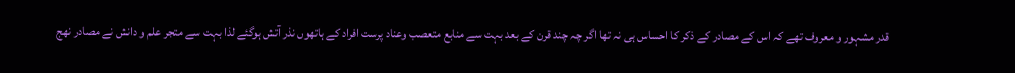قدر مشہور و معروف تھے کہ اس کے مصادر کے ذکر کا احساس ہی نہ تھا اگر چہ چند قرن کے بعد بہت سے منابع متعصب وعناد پرست افراد کے ہاتھوں نذر آتش ہوگئے لذا بہت سے متجر علم و دانش نے مصادر نھج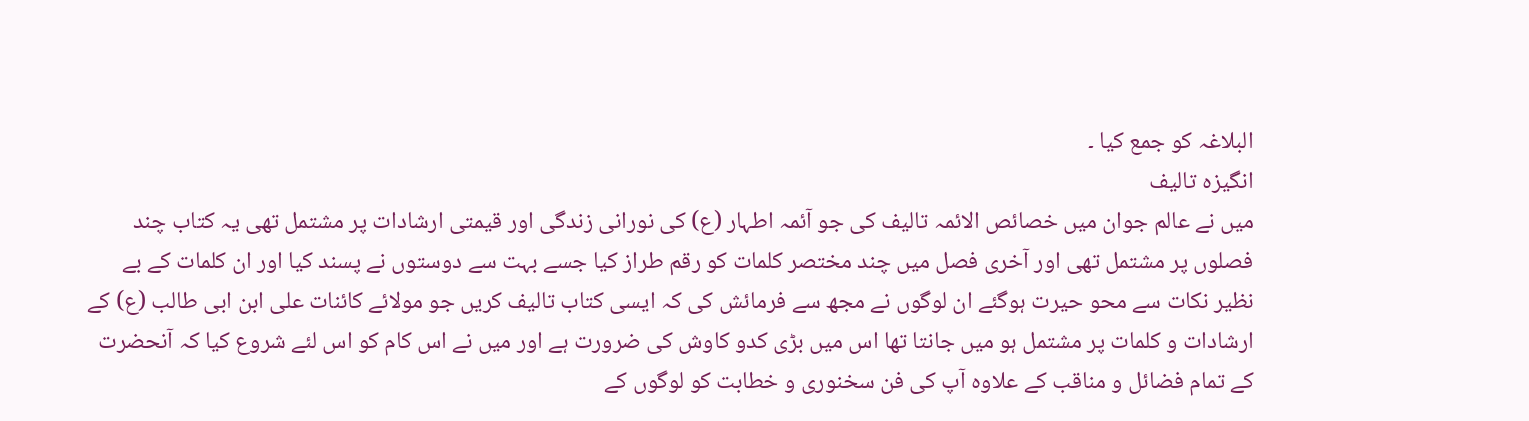البلاغہ کو جمع کیا ۔
انگیزہ تالیف
میں نے عالم جوان میں خصائص الائمہ تالیف کی جو آئمہ اطہار (ع) کی نورانی زندگی اور قیمتی ارشادات پر مشتمل تھی یہ کتاب چند فصلوں پر مشتمل تھی اور آخری فصل میں چند مختصر کلمات کو رقم طراز کیا جسے بہت سے دوستوں نے پسند کیا اور ان کلمات کے بے نظیر نکات سے محو حیرت ہوگئے ان لوگوں نے مجھ سے فرمائش کی کہ ایسی کتاب تالیف کریں جو مولائے کائنات علی ابن ابی طالب (ع) کے ارشادات و کلمات پر مشتمل ہو میں جانتا تھا اس میں بڑی کدو کاوش کی ضرورت ہے اور میں نے اس کام کو اس لئے شروع کیا کہ آنحضرت کے تمام فضائل و مناقب کے علاوہ آپ کی فن سخنوری و خطابت کو لوگوں کے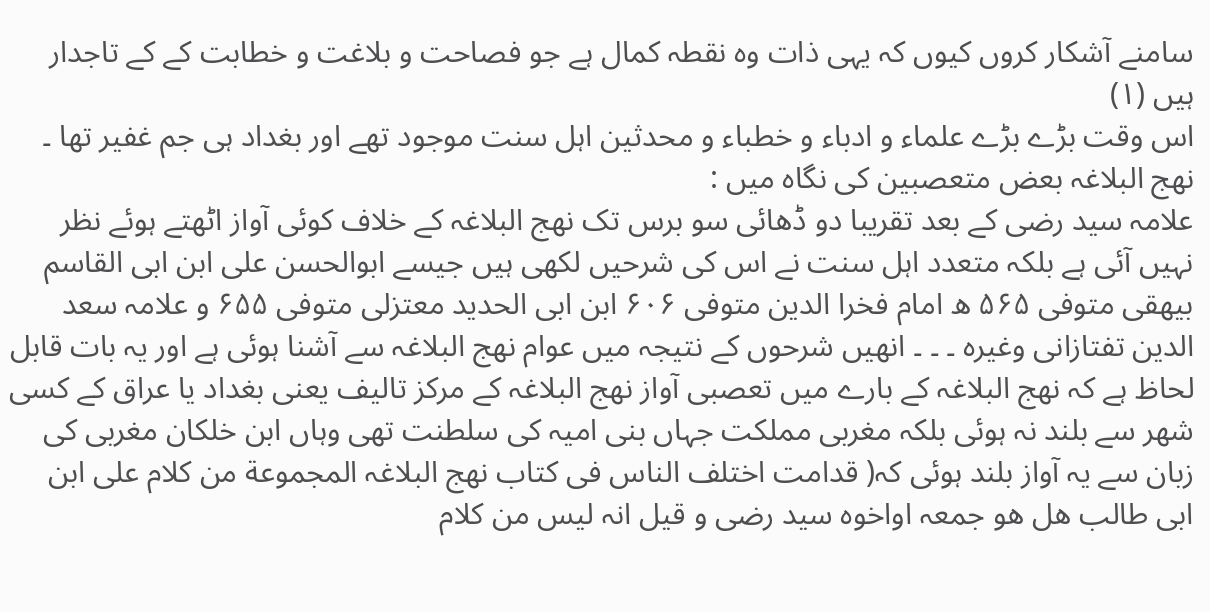سامنے آشکار کروں کیوں کہ یہی ذات وہ نقطہ کمال ہے جو فصاحت و بلاغت و خطابت کے کے تاجدار ہیں (۱)
اس وقت بڑے بڑے علماء و ادباء و خطباء و محدثین اہل سنت موجود تھے اور بغداد ہی جم غفیر تھا ۔
نھج البلاغہ بعض متعصبین کی نگاہ میں :
علامہ سید رضی کے بعد تقریبا دو ڈھائی سو برس تک نھج البلاغہ کے خلاف کوئی آواز اٹھتے ہوئے نظر نہیں آئی ہے بلکہ متعدد اہل سنت نے اس کی شرحیں لکھی ہیں جیسے ابوالحسن علی ابن ابی القاسم بیھقی متوفی ۵۶۵ ھ امام فخرا الدین متوفی ۶٠۶ ابن ابی الحدید معتزلی متوفی ۶۵۵ و علامہ سعد الدین تفتازانی وغیرہ ۔ ۔ ۔ انھیں شرحوں کے نتیجہ میں عوام نھج البلاغہ سے آشنا ہوئی ہے اور یہ بات قابل لحاظ ہے کہ نھج البلاغہ کے بارے میں تعصبی آواز نھج البلاغہ کے مرکز تالیف یعنی بغداد یا عراق کے کسی شھر سے بلند نہ ہوئی بلکہ مغربی مملکت جہاں بنی امیہ کی سلطنت تھی وہاں ابن خلکان مغربی کی زبان سے یہ آواز بلند ہوئی کہ( قدامت اختلف الناس فی کتاب نھج البلاغہ المجموعة من کلام علی ابن ابی طالب ھل ھو جمعہ اواخوہ سید رضی و قیل انہ لیس من کلام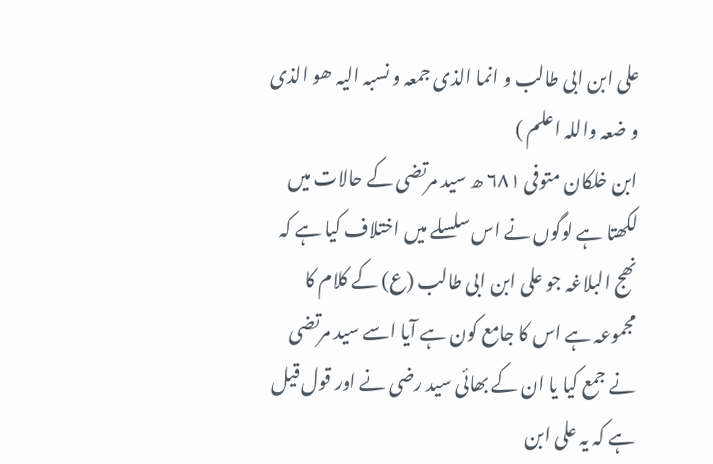علی ابن ابی طالب و انما الذی جمعہ و نسبہ الیہ ھو الذی و ضعہ واللہ اعلم )
ابن خلکان متوفی ۶۸۱ ھ سید مرتضی کے حالات میں لکھتا ہے لوگوں نے اس سلسلے میں اختلاف کیا ہے کہ نھج البلاغہ جو علی ابن ابی طالب (ع) کے کلام کا مجموعہ ہے اس کا جامع کون ہے آیا اسے سید مرتضی نے جمع کیا یا ان کے بھائی سید رضی نے اور قول قیل ہے کہ یہ علی ابن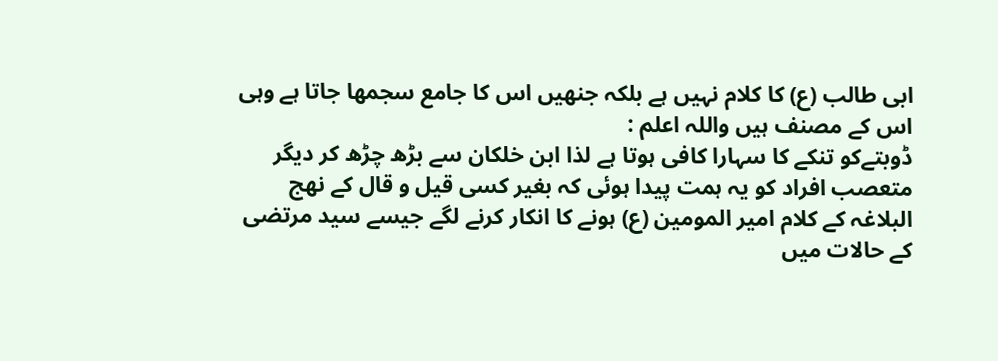ابی طالب (ع) کا کلام نہیں ہے بلکہ جنھیں اس کا جامع سجمھا جاتا ہے وہی اس کے مصنف ہیں واللہ اعلم :
ڈوبتےکو تنکے کا سہارا کافی ہوتا ہے لذا ابن خلکان سے بڑھ چڑھ کر دیگر متعصب افراد کو یہ ہمت پیدا ہوئی کہ بغیر کسی قیل و قال کے نھج البلاغہ کے کلام امیر المومین (ع) ہونے کا انکار کرنے لگے جیسے سید مرتضی کے حالات میں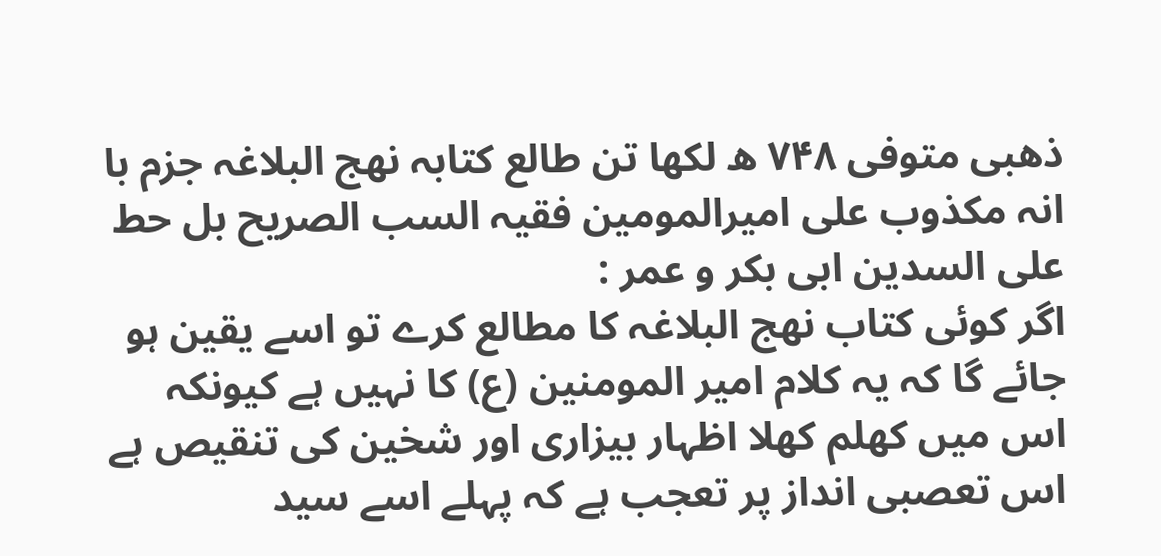ذھبی متوفی ۷۴۸ ھ لکھا تن طالع کتابہ نھج البلاغہ جزم با انہ مکذوب علی امیرالمومین فقیہ السب الصریح بل حط علی السدین ابی بکر و عمر :
اگر کوئی کتاب نھج البلاغہ کا مطالع کرے تو اسے یقین ہو جائے گا کہ یہ کلام امیر المومنین (ع) کا نہیں ہے کیونکہ اس میں کھلم کھلا اظہار بیزاری اور شخین کی تنقیص ہے
اس تعصبی انداز پر تعجب ہے کہ پہلے اسے سید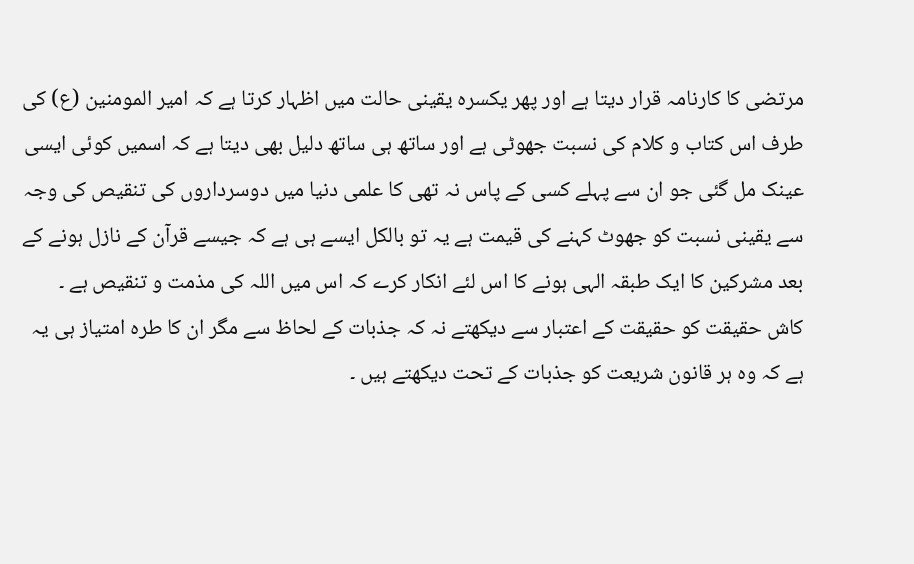مرتضی کا کارنامہ قرار دیتا ہے اور پھر یکسرہ یقینی حالت میں اظہار کرتا ہے کہ امیر المومنین (ع) کی طرف اس کتاب و کلام کی نسبت جھوٹی ہے اور ساتھ ہی ساتھ دلیل بھی دیتا ہے کہ اسمیں کوئی ایسی عینک مل گئی جو ان سے پہلے کسی کے پاس نہ تھی کا علمی دنیا میں دوسرداروں کی تنقیص کی وجہ سے یقینی نسبت کو جھوٹ کہنے کی قیمت ہے یہ تو بالکل ایسے ہی ہے کہ جیسے قرآن کے نازل ہونے کے بعد مشرکین کا ایک طبقہ الہی ہونے کا اس لئے انکار کرے کہ اس میں اللہ کی مذمت و تنقیص ہے ۔
کاش حقیقت کو حقیقت کے اعتبار سے دیکھتے نہ کہ جذبات کے لحاظ سے مگر ان کا طرہ امتیاز ہی یہ ہے کہ وہ ہر قانون شریعت کو جذبات کے تحت دیکھتے ہیں ۔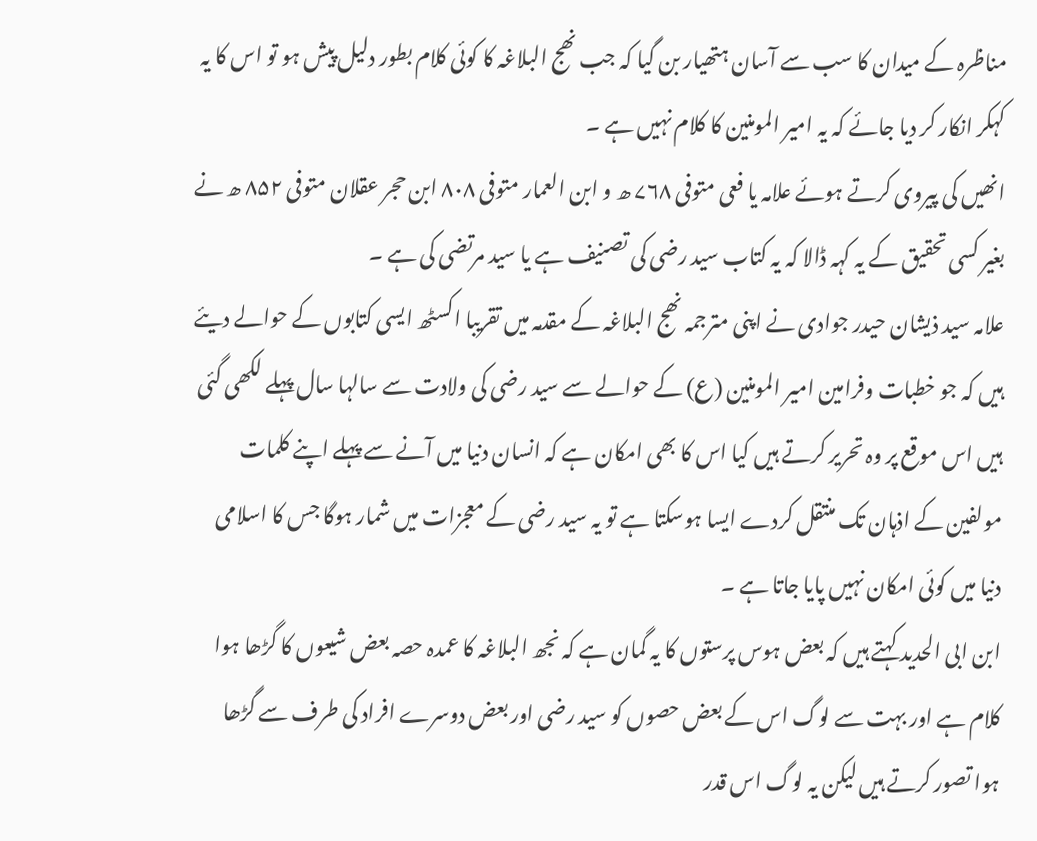مناظرہ کے میدان کا سب سے آسان ہتھیار بن گیا کہ جب نھج البلاغہ کا کوئی کلام بطور دلیل پیش ہو تو اس کا یہ کہکر انکار کر دیا جائے کہ یہ امیر المومنین کا کلام نہیں ہے ۔
انھیں کی پیروی کرتے ہوئے علامہ یا فعی متوفی ۷۶۸ ھ و ابن العمار متوفی ۸٠۸ ابن حجر عقلان متوفی ۸۵۲ ھ نے بغیر کسی تحقیق کے یہ کہہ ڈالا کہ یہ کتاب سید رضی کی تصنیف ہے یا سید مرتضی کی ہے ۔
علامہ سید ذیشان حیدر جوادی نے اپنی مترجمہ نھج البلاغہ کے مقدمہ میں تقریبا اکسٹھ ایسی کتابوں کے حوالے دیئے ہیں کہ جو خطبات وفرامین امیر المومنین (ع) کے حوالے سے سید رضی کی ولادت سے سالہا سال پہلے لکھی گئی ہیں اس موقع پر وہ تحریر کرتے ہیں کیا اس کا بھی امکان ہے کہ انسان دنیا میں آنے سے پہلے اپنے کلمات مولفین کے اذہان تک منتقل کردے ایسا ہوسکتا ہے تو یہ سید رضی کے معجزات میں شمار ہوگا جس کا اسلامی دنیا میں کوئی امکان نہیں پایا جاتا ہے ۔
ابن ابی الحدید کہتے ہیں کہ بعض ہوس پرستوں کا یہ گمان ہے کہ نجھ البلاغہ کا عمدہ حصہ بعض شیعوں کا گڑھا ہوا کلام ہے اور بہت سے لوگ اس کے بعض حصوں کو سید رضی اور بعض دوسرے افراد کی طرف سے گڑھا ہوا تصور کرتے ہیں لیکن یہ لوگ اس قدر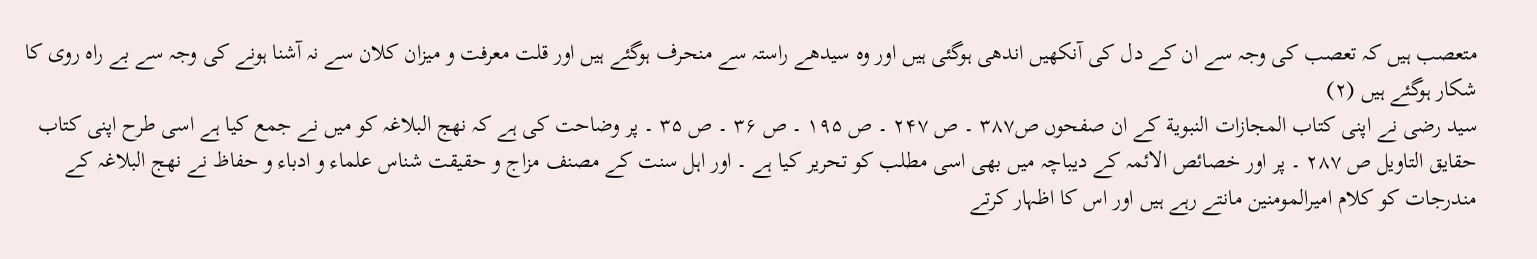متعصب ہیں کہ تعصب کی وجہ سے ان کے دل کی آنکھیں اندھی ہوگئی ہیں اور وہ سیدھے راستہ سے منحرف ہوگئے ہیں اور قلت معرفت و میزان کلان سے نہ آشنا ہونے کی وجہ سے بے راہ روی کا شکار ہوگئے ہیں (۲)
سید رضی نے اپنی کتاب المجازات النبویة کے ان صفحوں ص۳۸۷ ۔ ص ۲۴۷ ۔ ص ۱۹۵ ۔ ص ۳۶ ۔ ص ۳۵ ۔ پر وضاحت کی ہے کہ نھج البلاغہ کو میں نے جمع کیا ہے اسی طرح اپنی کتاب حقایق التاویل ص ۲۸۷ ۔ پر اور خصائص الائمہ کے دیباچہ میں بھی اسی مطلب کو تحریر کیا ہے ۔ اور اہل سنت کے مصنف مزاج و حقیقت شناس علماء و ادباء و حفاظ نے نھج البلاغہ کے مندرجات کو کلام امیرالمومنین مانتے رہے ہیں اور اس کا اظہار کرتے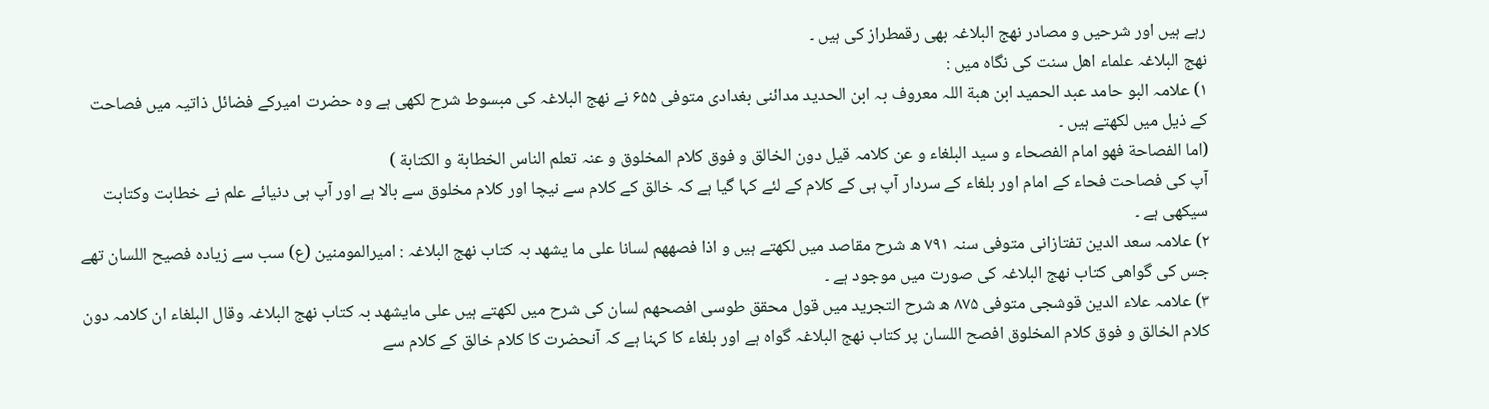رہے ہیں اور شرحیں و مصادر نھج البلاغہ بھی رقمطراز کی ہیں ۔
نھج البلاغہ علماء اھل سنت کی نگاہ میں :
۱) علامہ البو حامد عبد الحمید ابن ھبة اللہ معروف بہ ابن الحدید مدائنی بغدادی متوفی ۶۵۵ نے نھج البلاغہ کی مبسوط شرح لکھی ہے وہ حضرت امیرکے فضائل ذاتیہ میں فصاحت کے ذیل میں لکھتے ہیں ۔
(اما الفصاحة فھو امام الفصحاء و سید البلغاء و عن کلامہ قیل دون الخالق و فوق کلام المخلوق و عنہ تعلم الناس الخطابة و الکتابة )
آپ کی فصاحت فحاء کے امام اور بلغاء کے سردار آپ ہی کے کلام کے لئے کہا گیا ہے کہ خالق کے کلام سے نیچا اور کلام مخلوق سے بالا ہے اور آپ ہی دنیائے علم نے خطابت وکتابت سیکھی ہے ۔
۲) علامہ سعد الدین تفتازانی متوفی سنہ ۷۹۱ ھ شرح مقاصد میں لکھتے ہیں و اذا فصھھم لسانا علی ما یشھد بہ کتاب نھج البلاغہ : امیرالمومنین (ع) سب سے زیادہ فصیح اللسان تھے جس کی گواھی کتاب نھج البلاغہ کی صورت میں موجود ہے ۔
۳) علامہ علاء الدین قوشجی متوفی ۸۷۵ ھ شرح التجرید میں قول محقق طوسی افصحھم لسان کی شرح میں لکھتے ہیں علی مایشھد بہ کتاب نھج البلاغہ وقال البلغاء ان کلامہ دون کلام الخالق و فوق کلام المخلوق افصح اللسان پر کتاب نھج البلاغہ گواہ ہے اور بلغاء کا کہنا ہے کہ آنحضرت کا کلام خالق کے کلام سے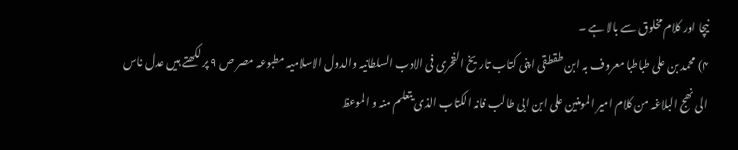نیچا اور کلام مخلوق سے بالا ہے ۔
۴) محمد بن علی طباطبا معروف بہ ابن طقطقی اپنی کتاب تاریخ الفخری فی الادب السلطانیہ والدول الاسلامیہ مطبوعہ مصر ص ۹ پر لکھتے ہیں عدل ناس الی نھج البلاغہ من کلام امیر المومنین علی ابن ابی طالب فانہ الکتاب الذی یتعلم منہ و الموعظ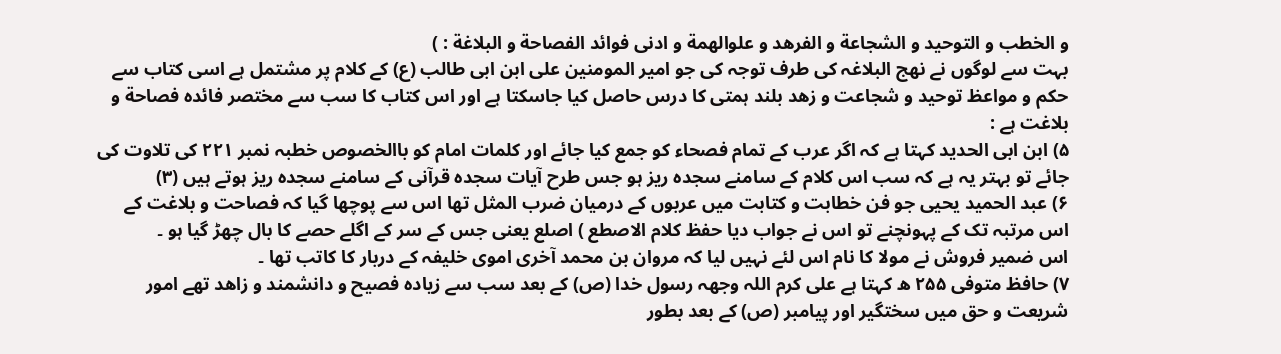و الخطب و التوحید و الشجاعة و الفرھد و علوالھمة و ادنی فوائد الفصاحة و البلاغة : )
بہت سے لوگوں نے نھج البلاغہ کی طرف توجہ کی جو امیر المومنین علی ابن ابی طالب (ع) کے کلام پر مشتمل ہے اسی کتاب سے حکم و مواعظ توحید و شجاعت و زھد بلند ہمتی کا درس حاصل کیا جاسکتا ہے اور اس کتاب کا سب سے مختصر فائدہ فصاحة و بلاغت ہے :
۵) ابن ابی الحدید کہتا ہے کہ اگر عرب کے تمام فصحاء کو جمع کیا جائے اور کلمات امام کو باالخصوص خطبہ نمبر ۲۲۱ کی تلاوت کی جائے تو بہتر یہ ہے کہ سب اس کلام کے سامنے سجدہ ریز ہو جس طرح آیات سجدہ قرآنی کے سامنے سجدہ ریز ہوتے ہیں (۳)
۶) عبد الحمید یحیی جو فن خطابت و کتابت میں عربوں کے درمیان ضرب المثل تھا اس سے پوچھا گیا کہ فصاحت و بلاغت کے اس مرتبہ تک کے پہونچنے تو اس نے جواب دیا حفظ کلام الاصطع ) اصلع یعنی جس کے سر کے اگلے حصے کا بال چھڑ گیا ہو ۔
اس ضمیر فروش نے مولا کا نام اس لئے نہیں لیا کہ مروان بن محمد آخری اموی خلیفہ کے دربار کا کاتب تھا ۔
۷) حافظ متوفی ۲۵۵ ھ کہتا ہے علی کرم اللہ وجھہ رسول خدا (ص) کے بعد سب سے زیادہ فصیح و دانشمند و زاھد تھے امور شریعت و حق میں سختگیر اور پیامبر (ص) کے بعد بطور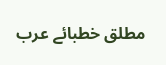مطلق خطبائے عرب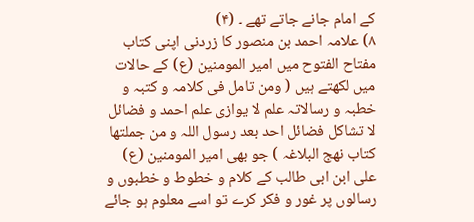کے امام جانے جاتے تھے ۔ (۴)
۸) علامہ احمد بن منصور کا زردنی اپنی کتاب مفتاح الفتوح میں امیر المومنین (ع) کے حالات میں لکھتے ہیں ( ومن تامل فی کلامہ و کتبہ و خطبہ و رسالاتہ علم لا یوازی علم احمد و فضائل لا تشاکل فضائل احد بعد رسول اللہ و من جملتھا کتاب نھج البلاغہ ) جو بھی امیر المومنین (ع) علی ابن ابی طالب کے کلام و خطوط و خطبوں و رسالوں پر غور و فکر کرے تو اسے معلوم ہو جائے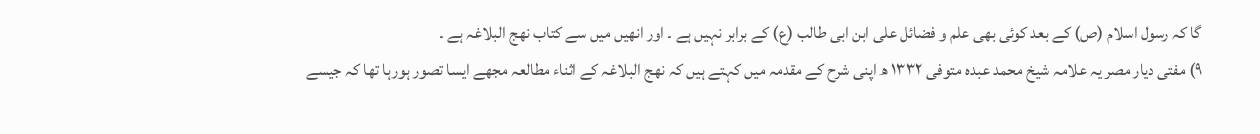گا کہ رسول اسلام (ص) کے بعد کوئی بھی علم و فضائل علی ابن ابی طالب (ع) کے برابر نہیں ہے ۔ اور انھیں میں سے کتاب نھج البلاغہ ہے ۔
۹) مفتی دیار مصر یہ علامہ شیخ محمد عبدہ متوفی ۱۳۳۲ ھ اپنی شرح کے مقدمہ میں کہتے ہیں کہ نھج البلاغہ کے اثناء مطالعہ مجھے ایسا تصور ہورہا تھا کہ جیسے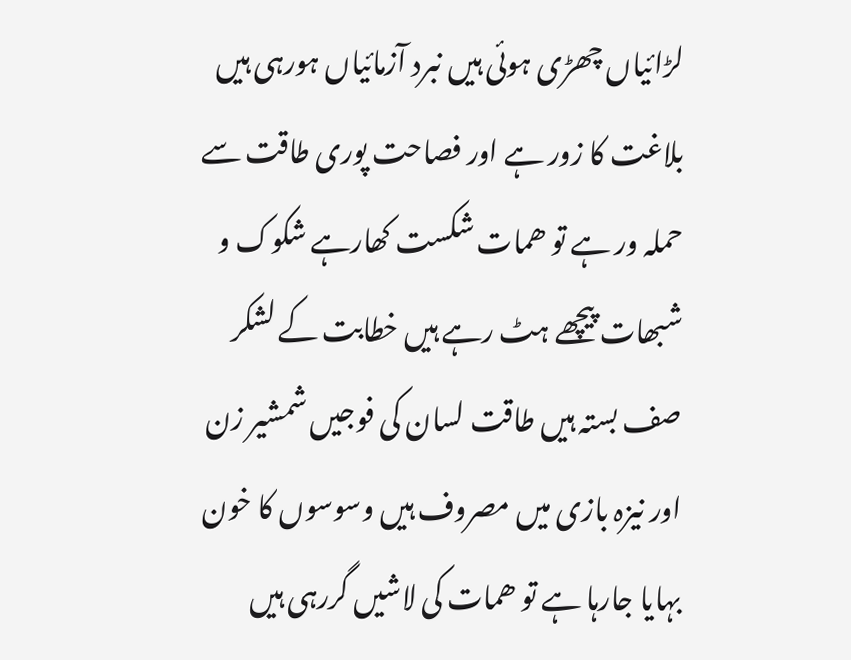لڑائیاں چھڑی ہوئی ہیں نبرد آزمائیاں ہورہی ہیں بلاغت کا زور ہے اور فصاحت پوری طاقت سے حملہ ور ہے تو ھمات شکست کھارہے شکوک و شبھات پیچھے ہٹ رہے ہیں خطابت کے لشکر صف بستہ ہیں طاقت لسان کی فوجیں شمشیر زن اور نیزہ بازی میں مصروف ہیں وسوسوں کا خون بہایا جارہا ہے تو ھمات کی لاشیں گررہی ہیں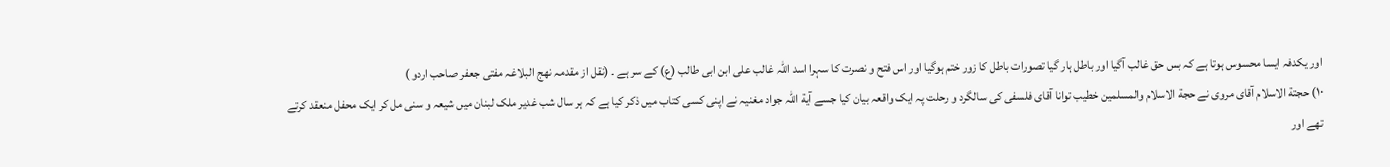اور یکدفہ ایسا محسوس ہوتا ہے کہ بس حق غالب آگیا اور باطل ہار گیا تصورات باطل کا زور ختم ہوگیا اور اس فتح و نصرت کا سہرا اسد اللہ غالب علی ابن ابی طالب (ع) کے سر ہے ۔ (نقل از مقدمہ نھج البلاغہ مفتی جعفر صاحب اردو )
۱٠) حجتة الاسلام آقای مروی نے حجة الاسلام والمسلمین خطیب توانا آقای فلسفی کی سالگرد و رحلت پہ ایک واقعہ بیان کیا جسے آیة اللہ جواد مغنیہ نے اپنی کسی کتاب میں ذکر کیا ہے کہ ہر سال شب غدیر ملک لبنان میں شیعہ و سنی مل کر ایک محفل منعقد کرتے تھے اور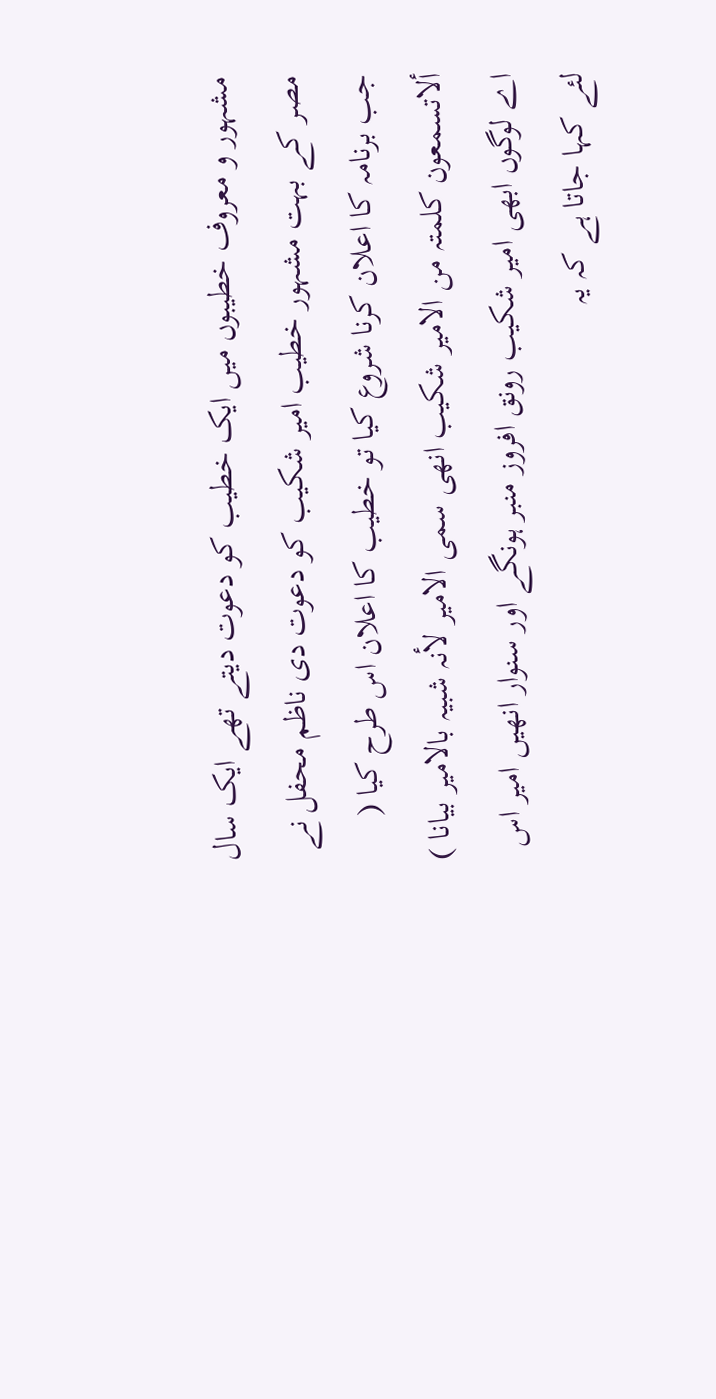مشہور و معروف خطیبوں میں ایک خطیب کو دعوت دیتے تھے ایک سال مصر کے بہت مشہور خطیب امیر شکیب کو دعوت دی ناظم محفل نے جب برنامہ کا اعلان کرنا شروع کیا تو خطیب کا اعلان اس طرح کیا ( ألاتسمعون کلمتہ من الامیر شکیب انھی سمی الامیر لأنہ شبیہ بالامیر بیانا ) اے لوگوں ابھی امیر شکیب رونق افروز منبر ہونگے اور سنوار انھیں امیر اس لئے کہا جاتا ہے کہ یہ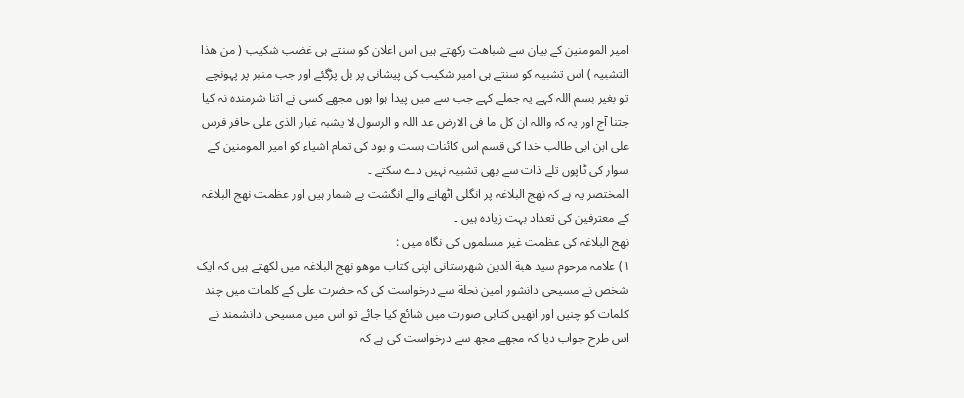امیر المومنین کے بیان سے شباھت رکھتے ہیں اس اعلان کو سنتے ہی غضب شکیب ( من ھذا التشبیہ ) اس تشبیہ کو سنتے ہی امیر شکیب کی پیشانی پر بل پڑگئے اور جب منبر پر پہونچے تو بغیر بسم اللہ کہے یہ جملے کہے جب سے میں پیدا ہوا ہوں مجھے کسی نے اتنا شرمندہ نہ کیا جتنا آج اور یہ کہ واللہ ان کل ما فی الارض عد اللہ و الرسول لا یشبہ غبار الذی علی حافر فرس علی ابن ابی طالب خدا کی قسم اس کائنات ہست و بود کی تمام اشیاء کو امیر المومنین کے سوار کی ٹاپوں تلے ذات سے بھی تشبیہ نہیں دے سکتے ۔
المختصر یہ ہے کہ نھج البلاغہ پر انگلی اٹھانے والے انگشت بے شمار ہیں اور عظمت نھج البلاغہ کے معترفین کی تعداد بہت زیادہ ہیں ۔
نھج البلاغہ کی عظمت غیر مسلموں کی نگاہ میں :
۱) علامہ مرحوم سید ھبة الدین شھرستانی اپنی کتاب موھو نھج البلاغہ میں لکھتے ہیں کہ ایک شخص نے مسیحی دانشور امین نحلة سے درخواست کی کہ حضرت علی کے کلمات میں چند کلمات کو چنیں اور انھیں کتابی صورت میں شائع کیا جائے تو اس میں مسیحی دانشمند نے اس طرح جواب دیا کہ مجھے مجھ سے درخواست کی ہے کہ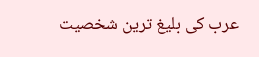عرب کی بلیغ ترین شخصیت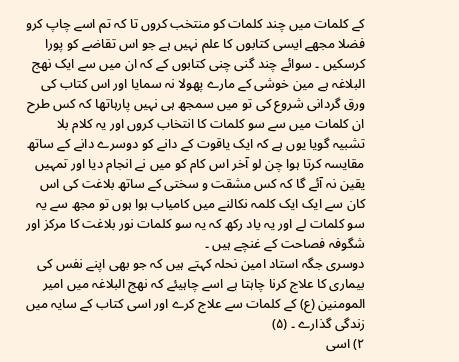کے کلمات میں چند کلمات کو منتخب کروں تا کہ تم اسے چاپ کرو فضلا مجھے ایسی کتابوں کا علم نہیں ہے جو اس تقاضے کو پورا کرسکیں ۔ سوائے چند گنی چنی کتابوں کے کہ ان میں سے ایک نھج البلاغہ ہے مین خوشی کے مارے پھولا نہ سمایا اور اس کتاب کی ورق گردانی شروع کی تو میں سمجھ ہی نہیں پارہاتھا کہ کس طرح ان کلمات میں سے سو کلمات کا انتخاب کروں اور یہ کلام بلا تشبیہ گویا یوں ہے کہ ایک یاقوت کے دانے کو دوسرے دانے کے ساتھ مقایسہ کرتا ہوا چن لو آخر اس کام کو میں نے انجام دیا اور تمہیں یقین نہ آئے گا کہ کس مشقت و سختی کے ساتھ بلاغت کی اس کان سے ایک ایک کلمہ نکالنے میں کامیاب ہوا ہوں تو مجھ سے یہ سو کلمات لے اور یہ یاد رکھ کہ یہ سو کلمات نور بلاغت کا مرکز اور شگوفہ فصاحت کے غنچے ہیں ۔
دوسری جگہ استاد امین نحلہ کہتے ہیں کہ جو بھی اپنے نفس کی بیماری کا علاج کرنا چاہتا ہے اسے چاہیئے کہ نھج البلاغہ میں امیر المومنین (ع) کے کلمات سے علاج کرے اور اسی کتاب کے سایہ میں زندگی گذارے ۔ (۵)
۲) اسی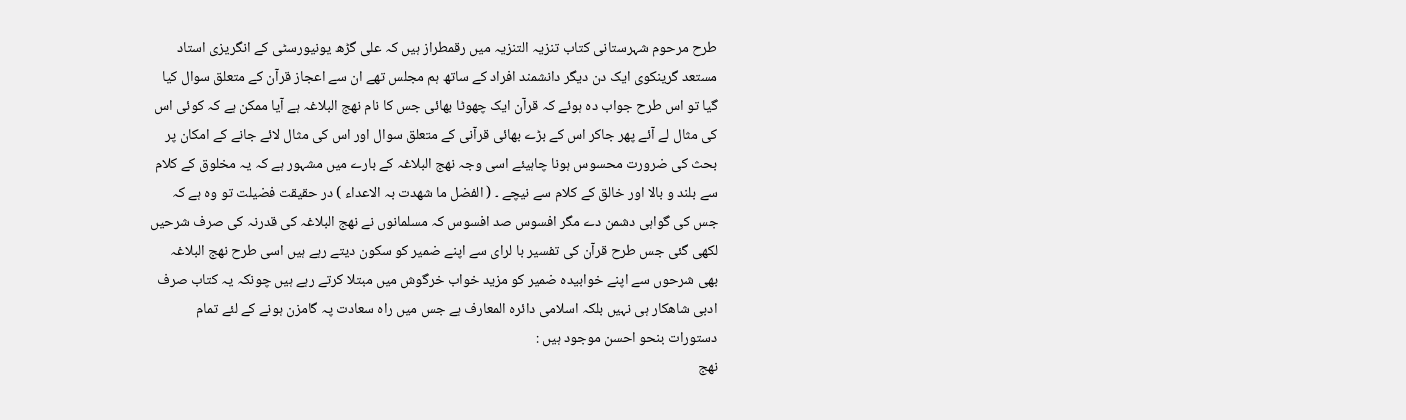طرح مرحوم شہرستانی کتاب تنزیہ التنزیہ میں رقمطراز ہیں کہ علی گڑھ یونیورسٹی کے انگریزی استاد مستعد گرینکوی ایک دن دیگر دانشمند افراد کے ساتھ ہم مجلس تھے ان سے اعجاز قرآن کے متعلق سوال کیا گیا تو اس طرح جواب دہ ہوئے کہ قرآن ایک چھوٹا بھائی جس کا نام نھج البلاغہ ہے آیا ممکن ہے کہ کوئی اس کی مثال لے آئے پھر جاکر اس کے بڑے بھائی قرآنی کے متعلق سوال اور اس کی مثال لائے جانے کے امکان پر بحث کی ضرورت محسوس ہونا چاہیئے اسی وجہ نھج البلاغہ کے بارے میں مشہور ہے کہ یہ مخلوق کے کلام سے بلند و بالا اور خالق کے کلام سے نیچے ۔ ( الفضل ما شھدت بہ الاعداء ) در حقیقت فضیلت تو وہ ہے کہ جس کی گواہی دشمن دے مگر افسوس صد افسوس کہ مسلمانوں نے نھج البلاغہ کی قدرنہ کی صرف شرحیں لکھی گئی جس طرح قرآن کی تفسیر با لرای سے اپنے ضمیر کو سکون دیتے رہے ہیں اسی طرح نھج البلاغہ بھی شرحوں سے اپنے خوابیدہ ضمیر کو مزید خواب خرگوش میں مبتلا کرتے رہے ہیں چونکہ یہ کتاب صرف ادبی شاھکار ہی نہیں بلکہ اسلامی دائرہ المعارف ہے جس میں راہ سعادت پہ گامزن ہونے کے لئے تمام دستورات بنحو احسن موجود ہیں :
نھج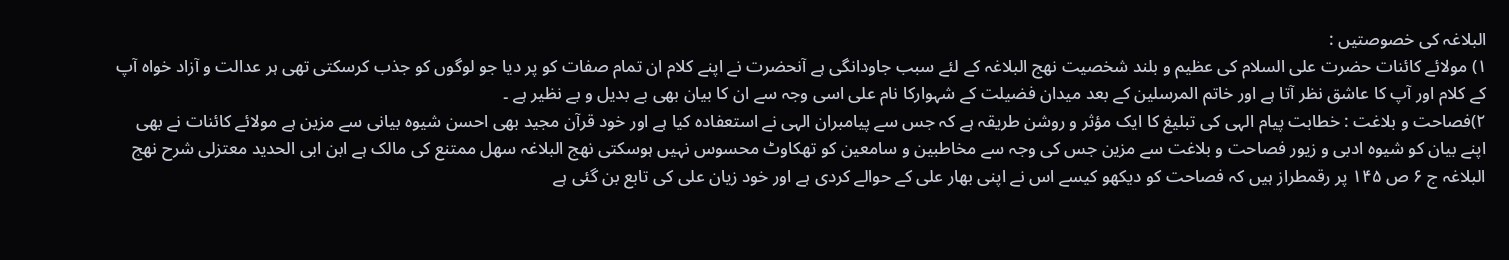البلاغہ کی خصوصتیں :
۱) مولائے کائنات حضرت علی السلام کی عظیم و بلند شخصیت نھج البلاغہ کے لئے سبب جاودانگی ہے آنحضرت نے اپنے کلام ان تمام صفات کو پر دیا جو لوگوں کو جذب کرسکتی تھی ہر عدالت و آزاد خواہ آپ کے کلام اور آپ کا عاشق نظر آتا ہے اور خاتم المرسلین کے بعد میدان فضیلت کے شہوارکا نام علی اسی وجہ سے ان کا بیان بھی بے بدیل و بے نظیر ہے ۔
۲)فصاحت و بلاغت : خطابت پیام الہی کی تبلیغ کا ایک مؤثر و روشن طریقہ ہے کہ جس سے پیامبران الہی نے استعفادہ کیا ہے اور خود قرآن مجید بھی احسن شیوہ بیانی سے مزین ہے مولائے کائنات نے بھی اپنے بیان کو شیوہ ادبی و زیور فصاحت و بلاغت سے مزین جس کی وجہ سے مخاطبین و سامعین کو تھکاوٹ محسوس نہیں ہوسکتی نھج البلاغہ سھل ممتنع کی مالک ہے ابن ابی الحدید معتزلی شرح نھج البلاغہ ج ۶ ص ۱۴۵ پر رقمطراز ہیں کہ فصاحت کو دیکھو کیسے اس نے اپنی بھار علی کے حوالے کردی ہے اور خود زیان علی کی تابع بن گئی ہے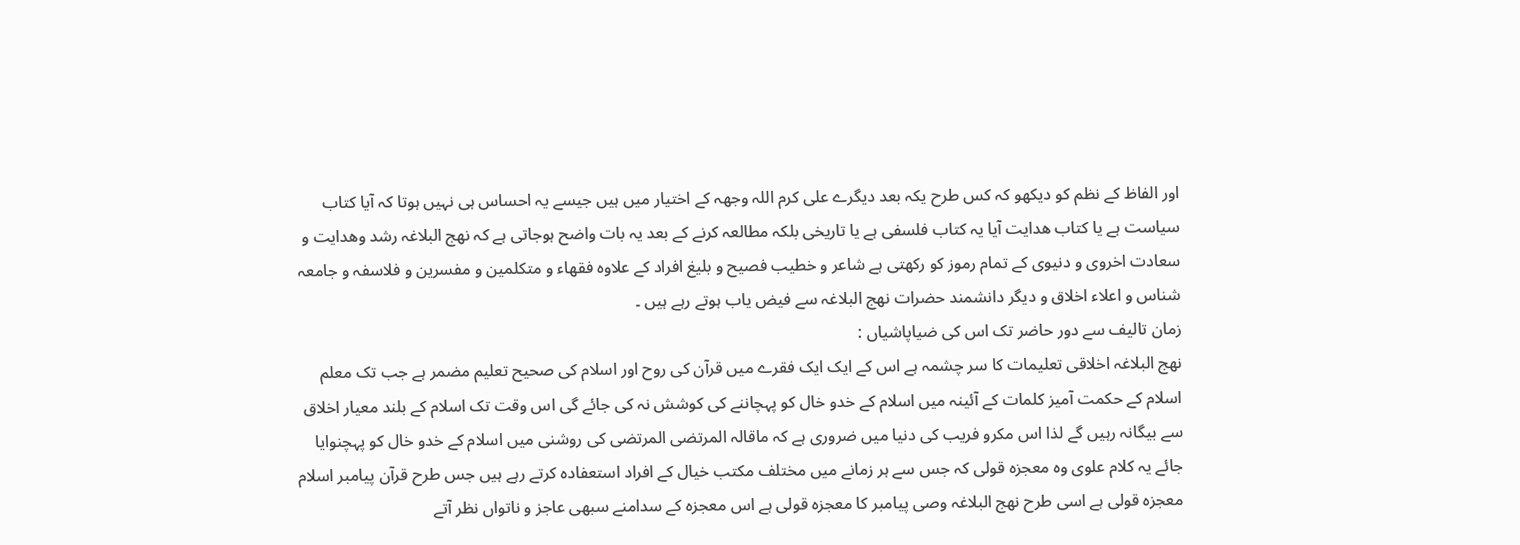اور الفاظ کے نظم کو دیکھو کہ کس طرح یکہ بعد دیگرے علی کرم اللہ وجھہ کے اختیار میں ہیں جیسے یہ احساس ہی نہیں ہوتا کہ آیا کتاب سیاست ہے یا کتاب ھدایت آیا یہ کتاب فلسفی ہے یا تاریخی بلکہ مطالعہ کرنے کے بعد یہ بات واضح ہوجاتی ہے کہ نھج البلاغہ رشد وھدایت و سعادت اخروی و دنیوی کے تمام رموز کو رکھتی ہے شاعر و خطیب فصیح و بلیغ افراد کے علاوہ فقھاء و متکلمین و مفسرین و فلاسفہ و جامعہ شناس و اعلاء اخلاق و دیگر دانشمند حضرات نھج البلاغہ سے فیض یاب ہوتے رہے ہیں ۔
زمان تالیف سے دور حاضر تک اس کی ضیاپاشیاں :
نھج البلاغہ اخلاقی تعلیمات کا سر چشمہ ہے اس کے ایک ایک فقرے میں قرآن کی روح اور اسلام کی صحیح تعلیم مضمر ہے جب تک معلم اسلام کے حکمت آمیز کلمات کے آئینہ میں اسلام کے خدو خال کو پہچاننے کی کوشش نہ کی جائے گی اس وقت تک اسلام کے بلند معیار اخلاق سے بیگانہ رہیں گے لذا اس مکرو فریب کی دنیا میں ضروری ہے کہ ماقالہ المرتضی المرتضی کی روشنی میں اسلام کے خدو خال کو پہچنوایا جائے یہ کلام علوی وہ معجزہ قولی کہ جس سے ہر زمانے میں مختلف مکتب خیال کے افراد استعفادہ کرتے رہے ہیں جس طرح قرآن پیامبر اسلام معجزہ قولی ہے اسی طرح نھج البلاغہ وصی پیامبر کا معجزہ قولی ہے اس معجزہ کے سدامنے سبھی عاجز و ناتواں نظر آتے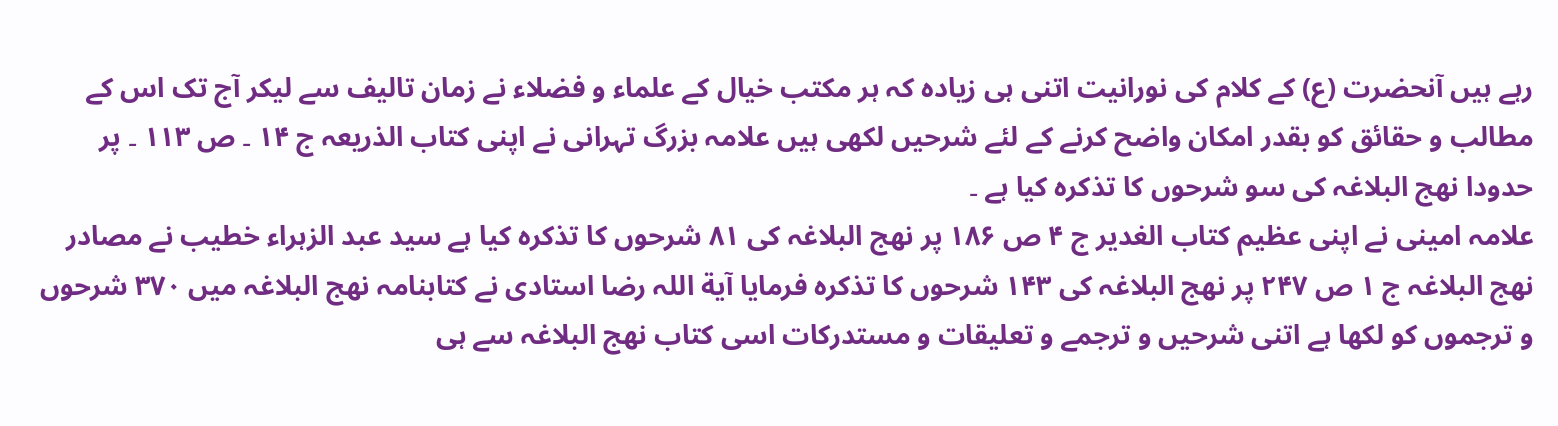رہے ہیں آنحضرت (ع) کے کلام کی نورانیت اتنی ہی زیادہ کہ ہر مکتب خیال کے علماء و فضلاء نے زمان تالیف سے لیکر آج تک اس کے مطالب و حقائق کو بقدر امکان واضح کرنے کے لئے شرحیں لکھی ہیں علامہ بزرگ تہرانی نے اپنی کتاب الذریعہ ج ۱۴ ۔ ص ۱۱۳ ۔ پر حدودا نھج البلاغہ کی سو شرحوں کا تذکرہ کیا ہے ۔
علامہ امینی نے اپنی عظیم کتاب الغدیر ج ۴ ص ۱۸۶ پر نھج البلاغہ کی ۸۱ شرحوں کا تذکرہ کیا ہے سید عبد الزہراء خطیب نے مصادر نھج البلاغہ ج ۱ ص ۲۴۷ پر نھج البلاغہ کی ۱۴۳ شرحوں کا تذکرہ فرمایا آیة اللہ رضا استادی نے کتابنامہ نھج البلاغہ میں ۳۷٠ شرحوں و ترجموں کو لکھا ہے اتنی شرحیں و ترجمے و تعلیقات و مستدرکات اسی کتاب نھج البلاغہ سے ہی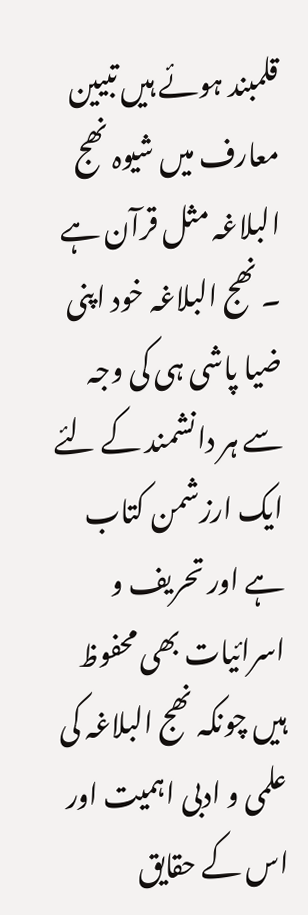قلمبند ہوئے ہیں تبیین معارف میں شیوہ نھج البلاغہ مثل قرآن ہے ۔ نھج البلاغہ خود اپنی ضیا پاشی ہی کی وجہ سے ہر دانشمند کے لئے ایک ارزشمن کتاب ہے اور تحریف و اسرائیات بھی محفوظ ہیں چونکہ نھج البلاغہ کی علمی و ادبی اہمیت اور اس کے حقایق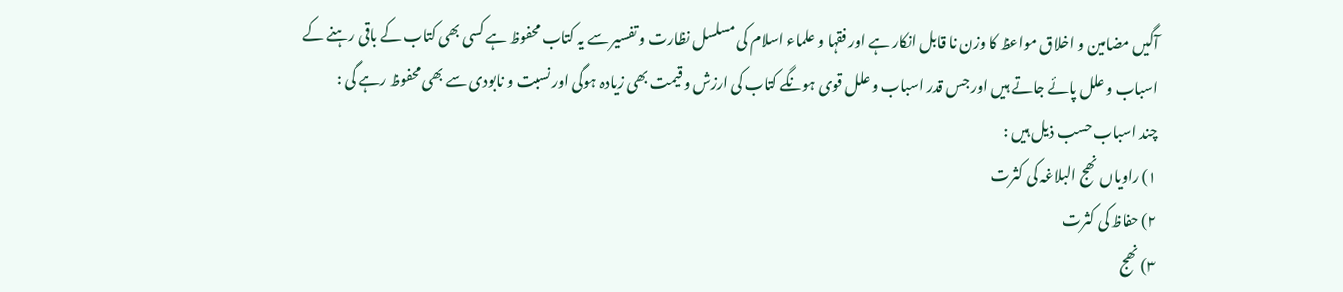آگیں مضامین و اخلاق مواعظ کا وزن نا قابل انکار ہے اور فقہا و علماء اسلام کی مسلسل نظارت و تفسیر سے یہ کتاب محفوظ ہے کسی بھی کتاب کے باقی رہنے کے اسباب و علل پائے جاتے ہیں اور جس قدر اسباب و علل قوی ہونگے کتاب کی ارزش و قیمت بھی زیادہ ہوگی اور نسبت و نابودی سے بھی محفوظ رہے گی :
چند اسباب حسب ذیل ہیں :
۱) راویاں نھج البلاغہ کی کثرت
۲) حفاظ کی کثرت
۳) نھج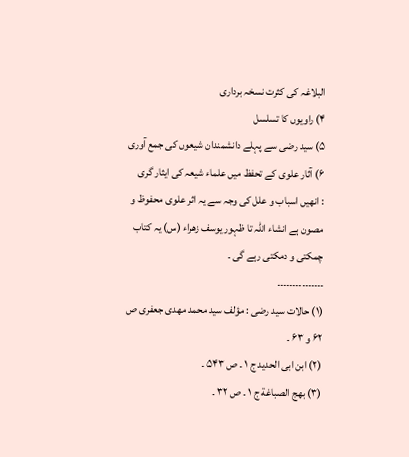البلاغہ کی کثرت نسخہ برداری
۴) راویوں کا تسلسل
۵) سید رضی سے پہلے دانشمندان شیعوں کی جمع آوری
۶) آثار علوی کے تحفظ میں علماء شیعہ کی ایثار گری
: انھیں اسباب و علل کی وجہ سے یہ اثر علوی محفوظ و مصون ہے انشاء اللہ تا ظہور یوسف زھراء (س) یہ کتاب چمکتی و دمکتی رہے گی ۔
۔۔۔۔۔۔۔۔۔۔۔۔۔۔۔
(۱) حالات سید رضی : مؤلف سید محمد مھدی جعفری ص ۶۲ و ۶۳ ۔
(۲) ابن ابی الحدید ج ۱ ۔ ص ۵۴۳ ۔
(۳) بھج الصباغة ج ۱ ۔ ص ۳۲ ۔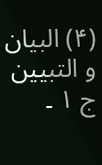(۴) البیان و التبیین ج ۱ ۔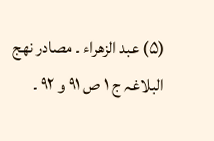(۵) عبد الزھراء ۔ مصادر نھج البلاغہ ج ۱ ص ۹۱ و ۹۲ ۔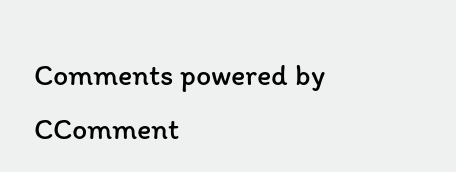Comments powered by CComment